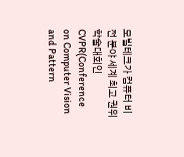모빌테크가 컴퓨터 비전 분야 세계 최고 권위 학술대회인 CVPR(Conference on Computer Vision and Pattern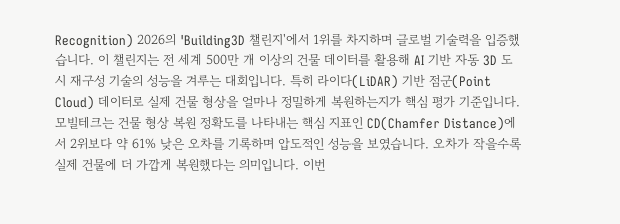Recognition) 2026의 'Building3D 챌린지'에서 1위를 차지하며 글로벌 기술력을 입증했습니다. 이 챌린지는 전 세계 500만 개 이상의 건물 데이터를 활용해 AI 기반 자동 3D 도시 재구성 기술의 성능을 겨루는 대회입니다. 특히 라이다(LiDAR) 기반 점군(Point Cloud) 데이터로 실제 건물 형상을 얼마나 정밀하게 복원하는지가 핵심 평가 기준입니다.
모빌테크는 건물 형상 복원 정확도를 나타내는 핵심 지표인 CD(Chamfer Distance)에서 2위보다 약 61% 낮은 오차를 기록하며 압도적인 성능을 보였습니다. 오차가 작을수록 실제 건물에 더 가깝게 복원했다는 의미입니다. 이번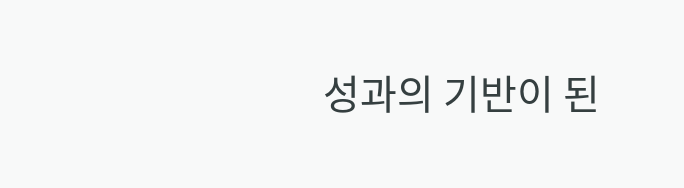성과의 기반이 된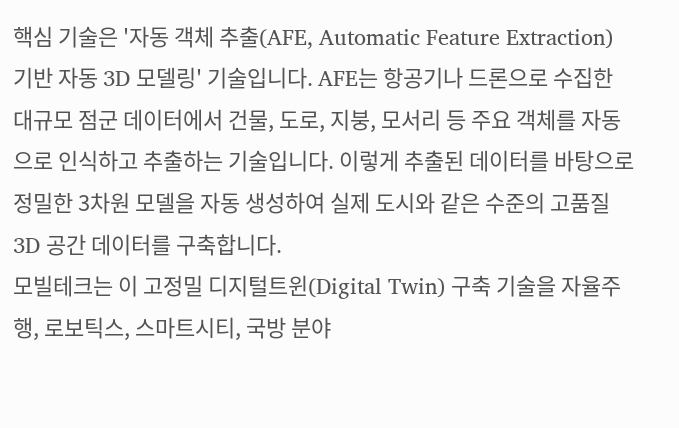핵심 기술은 '자동 객체 추출(AFE, Automatic Feature Extraction) 기반 자동 3D 모델링' 기술입니다. AFE는 항공기나 드론으로 수집한 대규모 점군 데이터에서 건물, 도로, 지붕, 모서리 등 주요 객체를 자동으로 인식하고 추출하는 기술입니다. 이렇게 추출된 데이터를 바탕으로 정밀한 3차원 모델을 자동 생성하여 실제 도시와 같은 수준의 고품질 3D 공간 데이터를 구축합니다.
모빌테크는 이 고정밀 디지털트윈(Digital Twin) 구축 기술을 자율주행, 로보틱스, 스마트시티, 국방 분야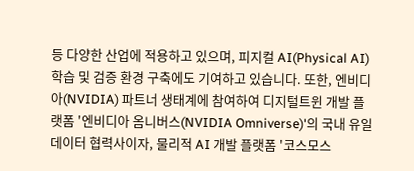등 다양한 산업에 적용하고 있으며, 피지컬 AI(Physical AI) 학습 및 검증 환경 구축에도 기여하고 있습니다. 또한, 엔비디아(NVIDIA) 파트너 생태계에 참여하여 디지털트윈 개발 플랫폼 '엔비디아 옴니버스(NVIDIA Omniverse)'의 국내 유일 데이터 협력사이자, 물리적 AI 개발 플랫폼 '코스모스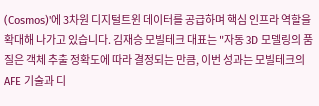(Cosmos)'에 3차원 디지털트윈 데이터를 공급하며 핵심 인프라 역할을 확대해 나가고 있습니다. 김재승 모빌테크 대표는 "자동 3D 모델링의 품질은 객체 추출 정확도에 따라 결정되는 만큼, 이번 성과는 모빌테크의 AFE 기술과 디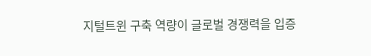지털트윈 구축 역량이 글로벌 경쟁력을 입증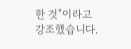한 것"이라고 강조했습니다.